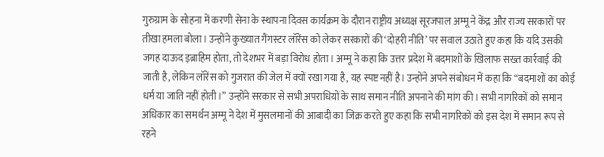गुरुग्राम के सोहना में करणी सेना के स्थापना दिवस कार्यक्रम के दौरान राष्ट्रीय अध्यक्ष सूरजपाल अम्मू ने केंद्र और राज्य सरकारों पर तीखा हमला बोला। उन्होंने कुख्यात गैंगस्टर लॉरेंस को लेकर सरकारों की ‘दोहरी नीति’ पर सवाल उठाते हुए कहा कि यदि उसकी जगह दाऊद इब्राहिम होता, तो देशभर में बड़ा विरोध होता। अम्मू ने कहा कि उत्तर प्रदेश में बदमाशों के खिलाफ सख्त कार्रवाई की जाती है, लेकिन लॉरेंस को गुजरात की जेल में क्यों रखा गया है, यह स्पष्ट नहीं है। उन्होंने अपने संबोधन में कहा कि “बदमाशों का कोई धर्म या जाति नहीं होती।” उन्होंने सरकार से सभी अपराधियों के साथ समान नीति अपनाने की मांग की। सभी नागरिकों को समान अधिकार का समर्थन अम्मू ने देश में मुसलमानों की आबादी का जिक्र करते हुए कहा कि सभी नागरिकों को इस देश में समान रूप से रहने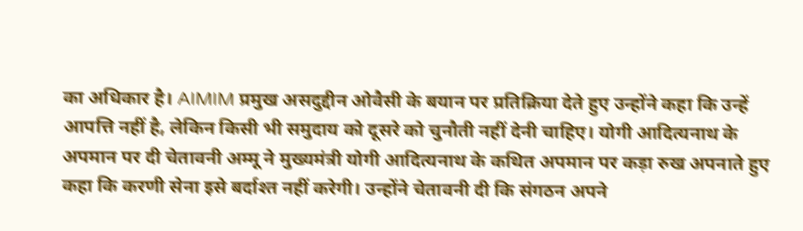का अधिकार है। AIMIM प्रमुख असदुद्दीन ओवैसी के बयान पर प्रतिक्रिया देते हुए उन्होंने कहा कि उन्हें आपत्ति नहीं है, लेकिन किसी भी समुदाय को दूसरे को चुनौती नहीं देनी चाहिए। योगी आदित्यनाथ के अपमान पर दी चेतावनी अम्मू ने मुख्यमंत्री योगी आदित्यनाथ के कथित अपमान पर कड़ा रुख अपनाते हुए कहा कि करणी सेना इसे बर्दाश्त नहीं करेगी। उन्होंने चेतावनी दी कि संगठन अपने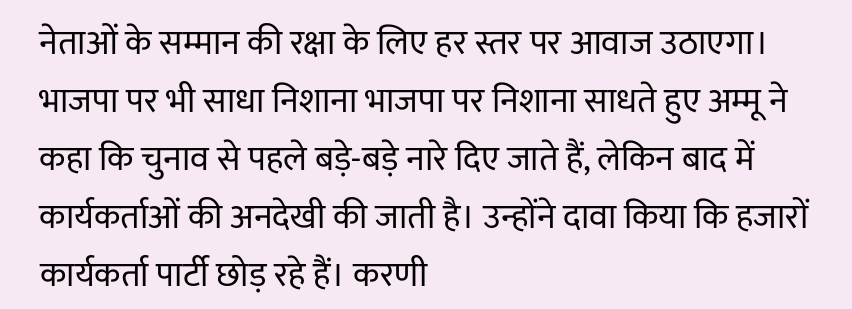नेताओं के सम्मान की रक्षा के लिए हर स्तर पर आवाज उठाएगा। भाजपा पर भी साधा निशाना भाजपा पर निशाना साधते हुए अम्मू ने कहा कि चुनाव से पहले बड़े-बड़े नारे दिए जाते हैं, लेकिन बाद में कार्यकर्ताओं की अनदेखी की जाती है। उन्होंने दावा किया कि हजारों कार्यकर्ता पार्टी छोड़ रहे हैं। करणी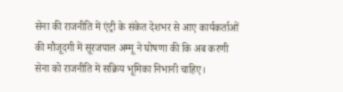सेना की राजनीति में एंट्री के संकेत देशभर से आए कार्यकर्ताओं की मौजूदगी में सूरजपाल अम्मू ने घोषणा की कि अब करणी सेना को राजनीति में सक्रिय भूमिका निभानी चाहिए।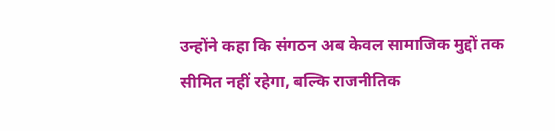उन्होंने कहा कि संगठन अब केवल सामाजिक मुद्दों तक सीमित नहीं रहेगा, बल्कि राजनीतिक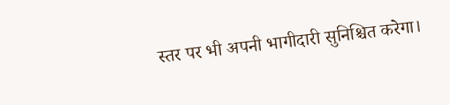स्तर पर भी अपनी भागीदारी सुनिश्चित करेगा।